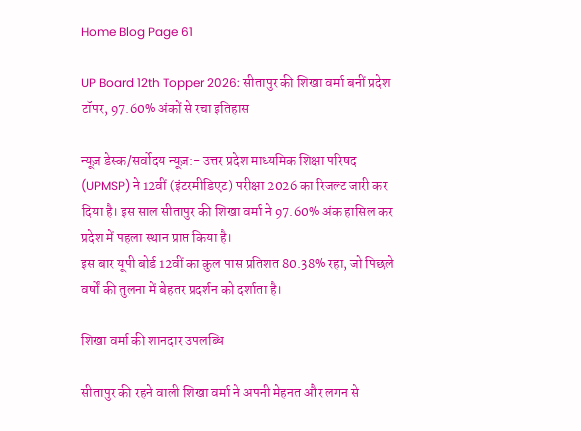Home Blog Page 61

UP Board 12th Topper 2026: सीतापुर की शिखा वर्मा बनीं प्रदेश टॉपर, 97.60% अंकों से रचा इतिहास

न्यूज़ डेस्क/सर्वोदय न्यूज़:- उत्तर प्रदेश माध्यमिक शिक्षा परिषद (UPMSP) ने 12वीं (इंटरमीडिएट) परीक्षा 2026 का रिजल्ट जारी कर दिया है। इस साल सीतापुर की शिखा वर्मा ने 97.60% अंक हासिल कर प्रदेश में पहला स्थान प्राप्त किया है।
इस बार यूपी बोर्ड 12वीं का कुल पास प्रतिशत 80.38% रहा, जो पिछले वर्षों की तुलना में बेहतर प्रदर्शन को दर्शाता है।

शिखा वर्मा की शानदार उपलब्धि

सीतापुर की रहने वाली शिखा वर्मा ने अपनी मेहनत और लगन से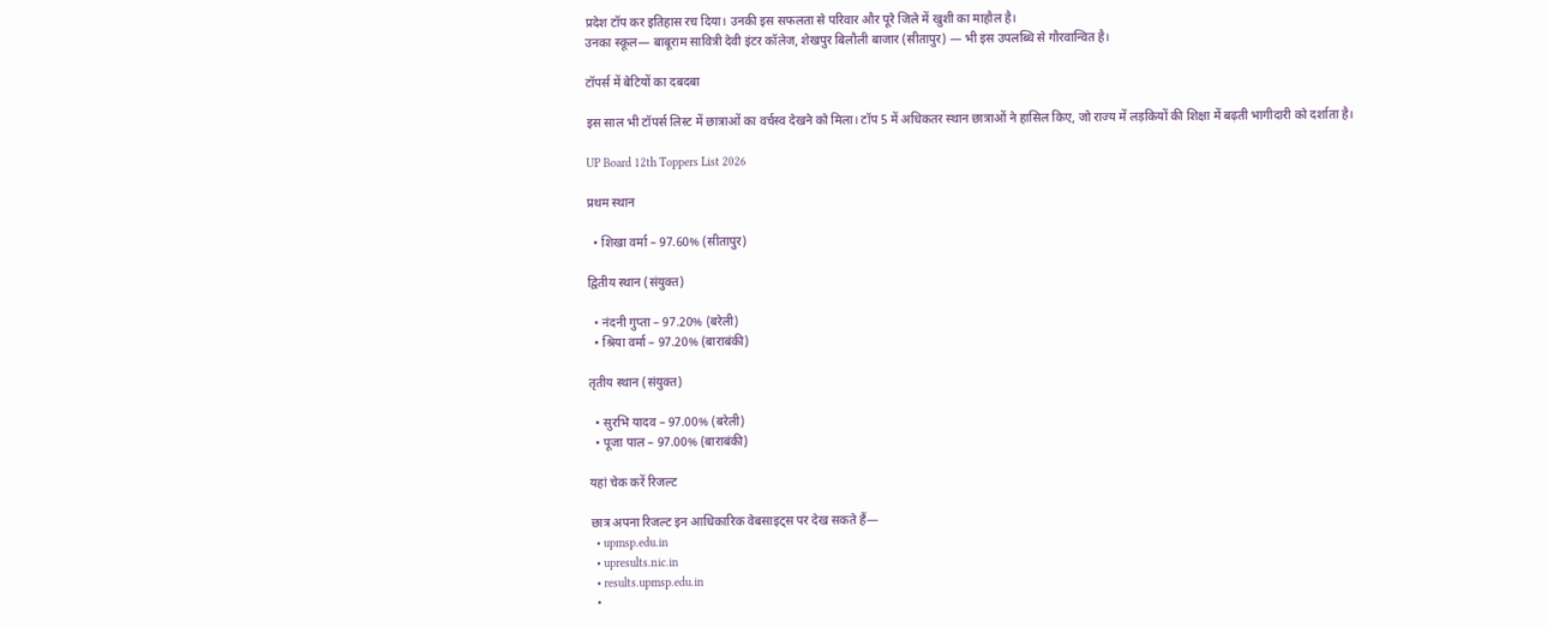प्रदेश टॉप कर इतिहास रच दिया। उनकी इस सफलता से परिवार और पूरे जिले में खुशी का माहौल है।
उनका स्कूल— बाबूराम सावित्री देवी इंटर कॉलेज, शेखपुर बिलौली बाजार (सीतापुर) — भी इस उपलब्धि से गौरवान्वित है।

टॉपर्स में बेटियों का दबदबा

इस साल भी टॉपर्स लिस्ट में छात्राओं का वर्चस्व देखने को मिला। टॉप 5 में अधिकतर स्थान छात्राओं ने हासिल किए, जो राज्य में लड़कियों की शिक्षा में बढ़ती भागीदारी को दर्शाता है।

UP Board 12th Toppers List 2026

प्रथम स्थान

  • शिखा वर्मा – 97.60% (सीतापुर)

द्वितीय स्थान (संयुक्त)

  • नंदनी गुप्ता – 97.20% (बरेली)
  • श्रिया वर्मा – 97.20% (बाराबंकी)

तृतीय स्थान (संयुक्त)

  • सुरभि यादव – 97.00% (बरेली)
  • पूजा पाल – 97.00% (बाराबंकी)

यहां चेक करें रिजल्ट

छात्र अपना रिजल्ट इन आधिकारिक वेबसाइट्स पर देख सकते हैं—
  • upmsp.edu.in
  • upresults.nic.in
  • results.upmsp.edu.in
  •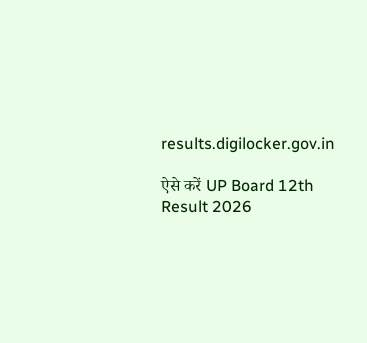results.digilocker.gov.in

ऐसे करें UP Board 12th Result 2026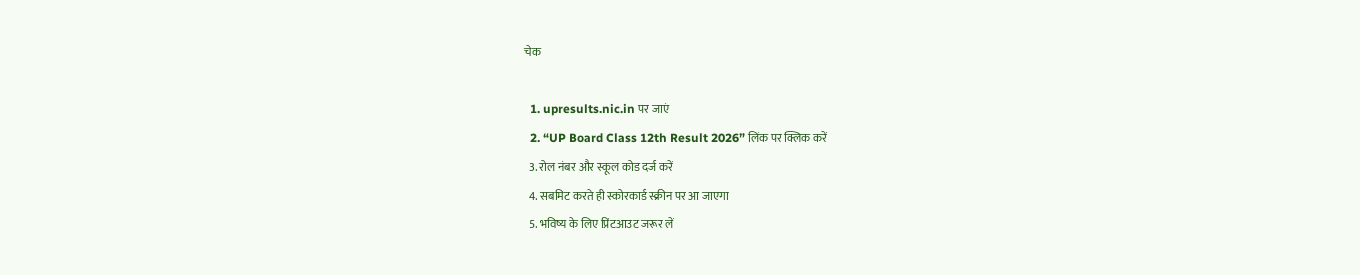चेक

  1. upresults.nic.in पर जाएं
  2. “UP Board Class 12th Result 2026” लिंक पर क्लिक करें
  3. रोल नंबर और स्कूल कोड दर्ज करें
  4. सबमिट करते ही स्कोरकार्ड स्क्रीन पर आ जाएगा
  5. भविष्य के लिए प्रिंटआउट जरूर लें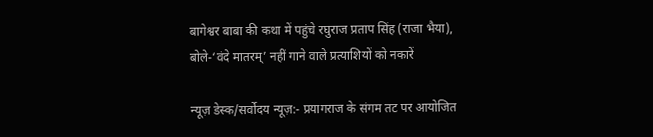बागेश्वर बाबा की कथा में पहुंचे रघुराज प्रताप सिंह (राजा भैया), बोले-‘वंदे मातरम्’ नहीं गाने वाले प्रत्याशियों को नकारें

न्यूज़ डेस्क/सर्वोदय न्यूज़:- प्रयागराज के संगम तट पर आयोजित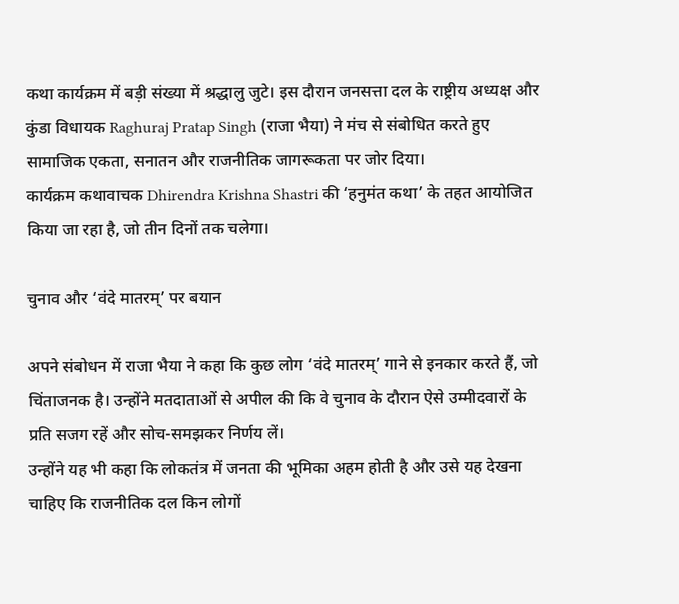कथा कार्यक्रम में बड़ी संख्या में श्रद्धालु जुटे। इस दौरान जनसत्ता दल के राष्ट्रीय अध्यक्ष और कुंडा विधायक Raghuraj Pratap Singh (राजा भैया) ने मंच से संबोधित करते हुए सामाजिक एकता, सनातन और राजनीतिक जागरूकता पर जोर दिया।
कार्यक्रम कथावाचक Dhirendra Krishna Shastri की ‘हनुमंत कथा’ के तहत आयोजित किया जा रहा है, जो तीन दिनों तक चलेगा।

चुनाव और ‘वंदे मातरम्’ पर बयान

अपने संबोधन में राजा भैया ने कहा कि कुछ लोग ‘वंदे मातरम्’ गाने से इनकार करते हैं, जो चिंताजनक है। उन्होंने मतदाताओं से अपील की कि वे चुनाव के दौरान ऐसे उम्मीदवारों के प्रति सजग रहें और सोच-समझकर निर्णय लें।
उन्होंने यह भी कहा कि लोकतंत्र में जनता की भूमिका अहम होती है और उसे यह देखना चाहिए कि राजनीतिक दल किन लोगों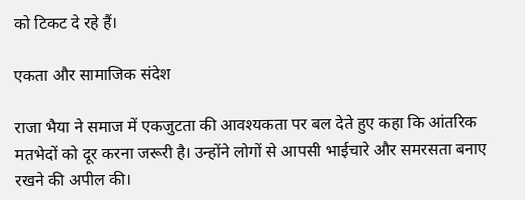को टिकट दे रहे हैं।

एकता और सामाजिक संदेश

राजा भैया ने समाज में एकजुटता की आवश्यकता पर बल देते हुए कहा कि आंतरिक मतभेदों को दूर करना जरूरी है। उन्होंने लोगों से आपसी भाईचारे और समरसता बनाए रखने की अपील की।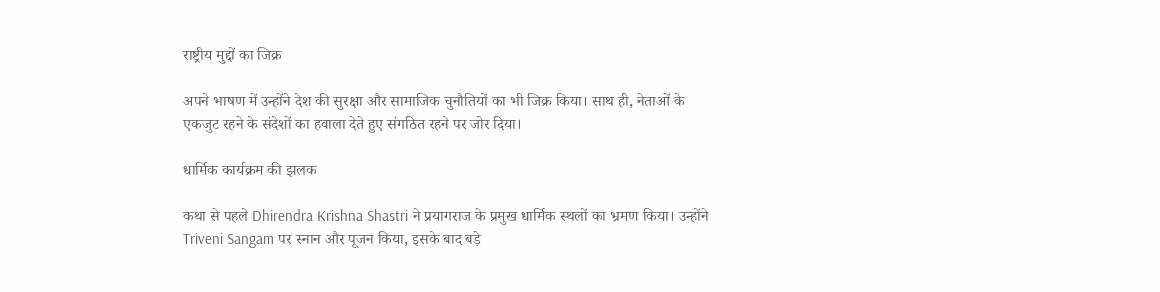राष्ट्रीय मुद्दों का जिक्र

अपने भाषण में उन्होंने देश की सुरक्षा और सामाजिक चुनौतियों का भी जिक्र किया। साथ ही, नेताओं के एकजुट रहने के संदेशों का हवाला देते हुए संगठित रहने पर जोर दिया।

धार्मिक कार्यक्रम की झलक

कथा से पहले Dhirendra Krishna Shastri ने प्रयागराज के प्रमुख धार्मिक स्थलों का भ्रमण किया। उन्होंने Triveni Sangam पर स्नान और पूजन किया, इसके बाद बड़े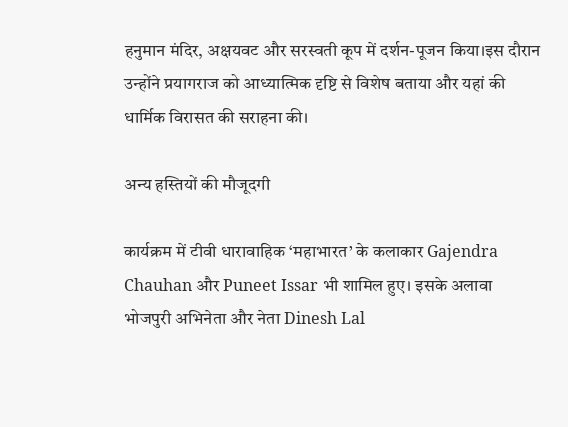हनुमान मंदिर, अक्षयवट और सरस्वती कूप में दर्शन-पूजन किया।इस दौरान उन्होंने प्रयागराज को आध्यात्मिक दृष्टि से विशेष बताया और यहां की धार्मिक विरासत की सराहना की।

अन्य हस्तियों की मौजूदगी

कार्यक्रम में टीवी धारावाहिक ‘महाभारत’ के कलाकार Gajendra Chauhan और Puneet Issar भी शामिल हुए। इसके अलावा भोजपुरी अभिनेता और नेता Dinesh Lal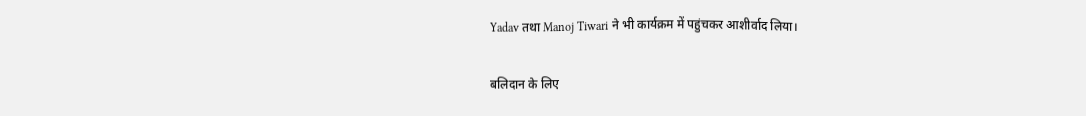Yadav तथा Manoj Tiwari ने भी कार्यक्रम में पहुंचकर आशीर्वाद लिया।

बलिदान के लिए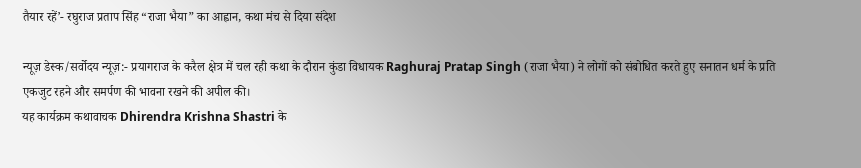तैयार रहें’- रघुराज प्रताप सिंह “राजा भैया” का आह्वान, कथा मंच से दिया संदेश

न्यूज़ डेस्क/सर्वोदय न्यूज़:- प्रयागराज के करैल क्षेत्र में चल रही कथा के दौरान कुंडा विधायक Raghuraj Pratap Singh (राजा भैया) ने लोगों को संबोधित करते हुए सनातन धर्म के प्रति एकजुट रहने और समर्पण की भावना रखने की अपील की।
यह कार्यक्रम कथावाचक Dhirendra Krishna Shastri के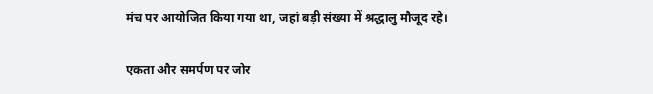मंच पर आयोजित किया गया था, जहां बड़ी संख्या में श्रद्धालु मौजूद रहे।

एकता और समर्पण पर जोर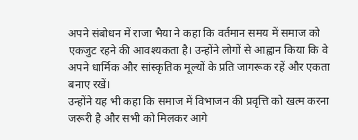अपने संबोधन में राजा भैया ने कहा कि वर्तमान समय में समाज को एकजुट रहने की आवश्यकता है। उन्होंने लोगों से आह्वान किया कि वे अपने धार्मिक और सांस्कृतिक मूल्यों के प्रति जागरूक रहें और एकता बनाए रखें।
उन्होंने यह भी कहा कि समाज में विभाजन की प्रवृत्ति को खत्म करना जरूरी है और सभी को मिलकर आगे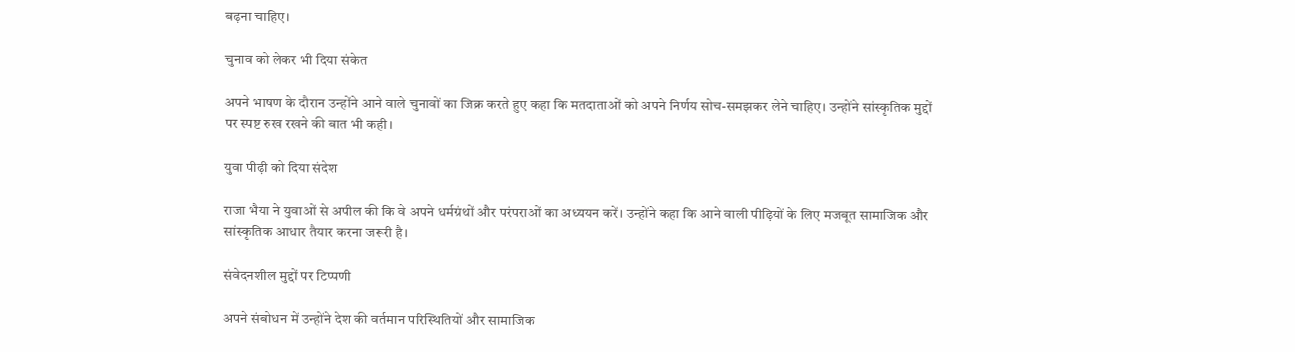बढ़ना चाहिए।

चुनाव को लेकर भी दिया संकेत

अपने भाषण के दौरान उन्होंने आने वाले चुनावों का जिक्र करते हुए कहा कि मतदाताओं को अपने निर्णय सोच-समझकर लेने चाहिए। उन्होंने सांस्कृतिक मुद्दों पर स्पष्ट रुख रखने की बात भी कही।

युवा पीढ़ी को दिया संदेश

राजा भैया ने युवाओं से अपील की कि वे अपने धर्मग्रंथों और परंपराओं का अध्ययन करें। उन्होंने कहा कि आने वाली पीढ़ियों के लिए मजबूत सामाजिक और सांस्कृतिक आधार तैयार करना जरूरी है।

संवेदनशील मुद्दों पर टिप्पणी

अपने संबोधन में उन्होंने देश की वर्तमान परिस्थितियों और सामाजिक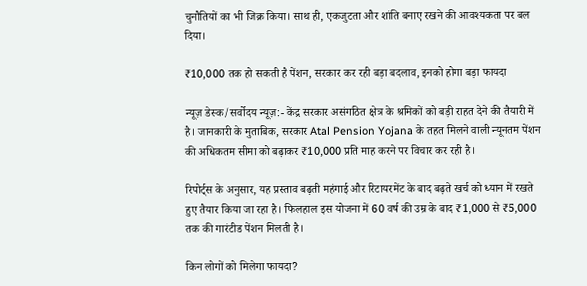चुनौतियों का भी जिक्र किया। साथ ही, एकजुटता और शांति बनाए रखने की आवश्यकता पर बल दिया।

₹10,000 तक हो सकती है पेंशन, सरकार कर रही बड़ा बदलाव, इनको होगा बड़ा फायदा

न्यूज़ डेस्क/सर्वोदय न्यूज़:- केंद्र सरकार असंगठित क्षेत्र के श्रमिकों को बड़ी राहत देने की तैयारी में है। जानकारी के मुताबिक, सरकार Atal Pension Yojana के तहत मिलने वाली न्यूनतम पेंशन की अधिकतम सीमा को बढ़ाकर ₹10,000 प्रति माह करने पर विचार कर रही है।

रिपोर्ट्स के अनुसार, यह प्रस्ताव बढ़ती महंगाई और रिटायरमेंट के बाद बढ़ते खर्च को ध्यान में रखते हुए तैयार किया जा रहा है। फिलहाल इस योजना में 60 वर्ष की उम्र के बाद ₹1,000 से ₹5,000 तक की गारंटीड पेंशन मिलती है।

किन लोगों को मिलेगा फायदा?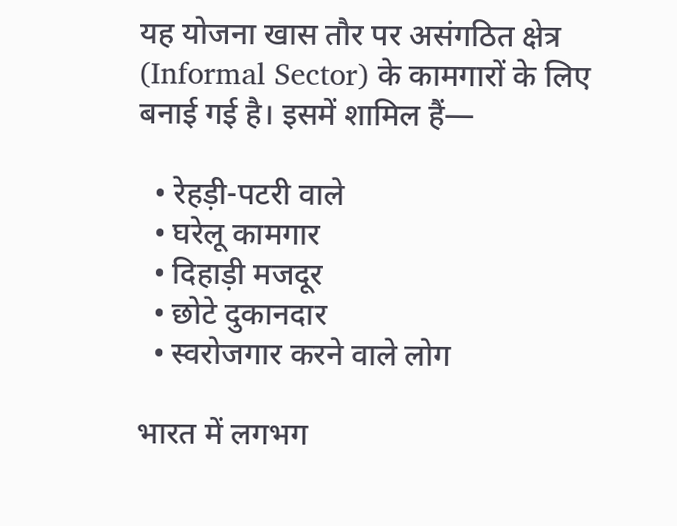यह योजना खास तौर पर असंगठित क्षेत्र (Informal Sector) के कामगारों के लिए बनाई गई है। इसमें शामिल हैं—

  • रेहड़ी-पटरी वाले
  • घरेलू कामगार
  • दिहाड़ी मजदूर
  • छोटे दुकानदार
  • स्वरोजगार करने वाले लोग

भारत में लगभग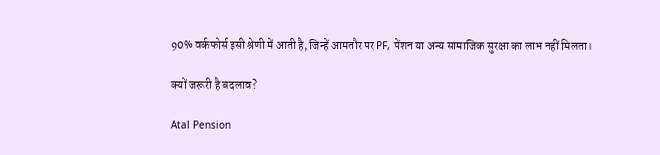90% वर्कफोर्स इसी श्रेणी में आती है, जिन्हें आमतौर पर PF, पेंशन या अन्य सामाजिक सुरक्षा का लाभ नहीं मिलता।

क्यों जरूरी है बदलाव?

Atal Pension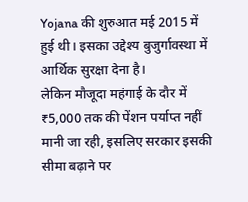Yojana की शुरुआत मई 2015 में हुई थी। इसका उद्देश्य बुजुर्गावस्था में आर्थिक सुरक्षा देना है।
लेकिन मौजूदा महंगाई के दौर में ₹5,000 तक की पेंशन पर्याप्त नहीं मानी जा रही, इसलिए सरकार इसकी सीमा बढ़ाने पर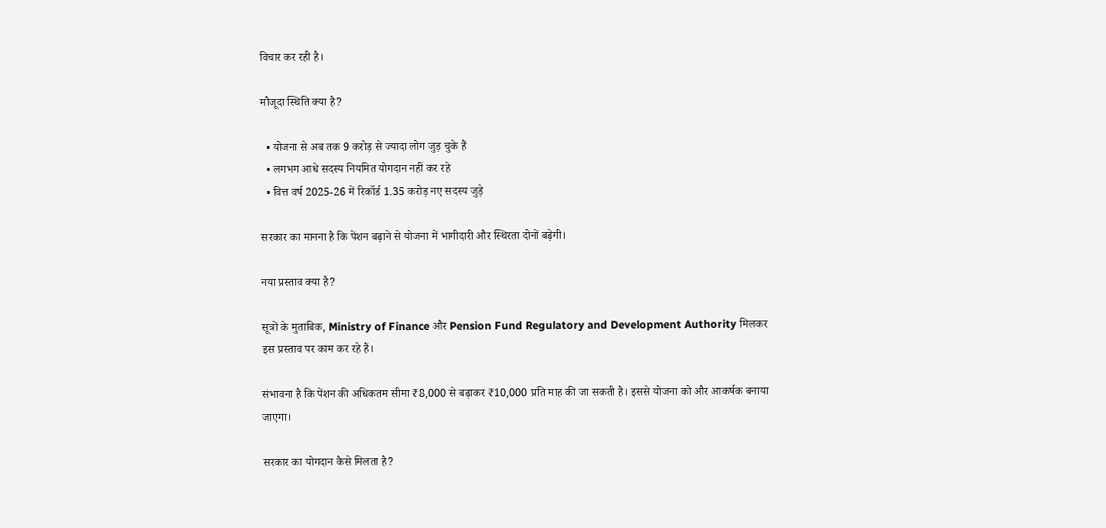विचार कर रही है।

मौजूदा स्थिति क्या है?

  • योजना से अब तक 9 करोड़ से ज्यादा लोग जुड़ चुके हैं
  • लगभग आधे सदस्य नियमित योगदान नहीं कर रहे
  • वित्त वर्ष 2025-26 में रिकॉर्ड 1.35 करोड़ नए सदस्य जुड़े

सरकार का मानना है कि पेंशन बढ़ाने से योजना में भागीदारी और स्थिरता दोनों बढ़ेगी।

नया प्रस्ताव क्या है?

सूत्रों के मुताबिक, Ministry of Finance और Pension Fund Regulatory and Development Authority मिलकर इस प्रस्ताव पर काम कर रहे हैं।

संभावना है कि पेंशन की अधिकतम सीमा ₹8,000 से बढ़ाकर ₹10,000 प्रति माह की जा सकती है। इससे योजना को और आकर्षक बनाया जाएगा।

सरकार का योगदान कैसे मिलता है?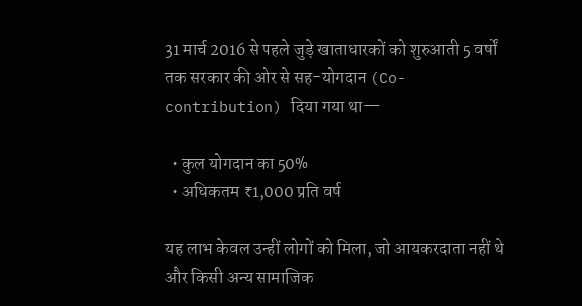31 मार्च 2016 से पहले जुड़े खाताधारकों को शुरुआती 5 वर्षों तक सरकार की ओर से सह-योगदान (Co-contribution) दिया गया था—

  • कुल योगदान का 50%
  • अधिकतम ₹1,000 प्रति वर्ष

यह लाभ केवल उन्हीं लोगों को मिला, जो आयकरदाता नहीं थे और किसी अन्य सामाजिक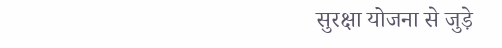सुरक्षा योजना से जुड़े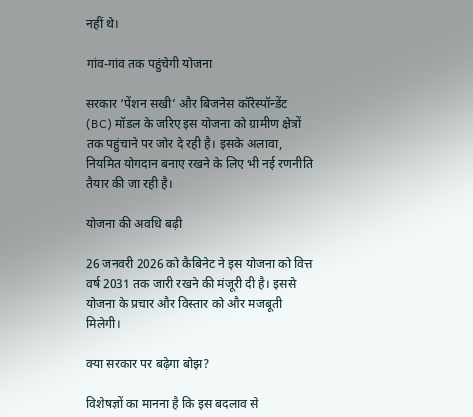नहीं थे।

गांव-गांव तक पहुंचेगी योजना

सरकार ‘पेंशन सखी’ और बिजनेस कॉरेस्पॉन्डेंट (BC) मॉडल के जरिए इस योजना को ग्रामीण क्षेत्रों तक पहुंचाने पर जोर दे रही है। इसके अलावा, नियमित योगदान बनाए रखने के लिए भी नई रणनीति तैयार की जा रही है।

योजना की अवधि बढ़ी

26 जनवरी 2026 को कैबिनेट ने इस योजना को वित्त वर्ष 2031 तक जारी रखने की मंजूरी दी है। इससे योजना के प्रचार और विस्तार को और मजबूती मिलेगी।

क्या सरकार पर बढ़ेगा बोझ?

विशेषज्ञों का मानना है कि इस बदलाव से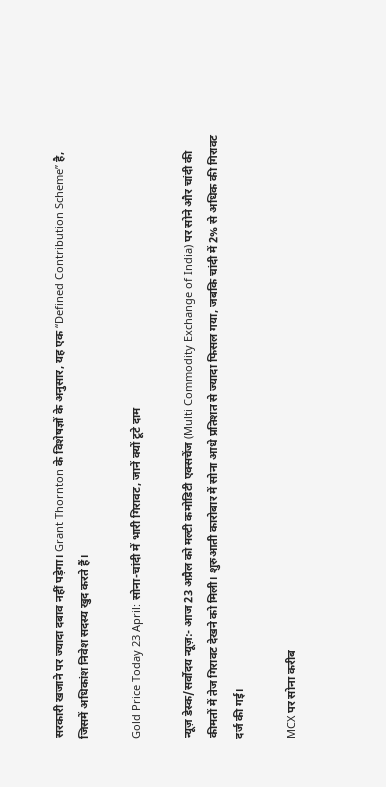सरकारी खजाने पर ज्यादा दबाव नहीं पड़ेगा। Grant Thornton के विशेषज्ञों के अनुसार, यह एक “Defined Contribution Scheme” है, जिसमें अधिकांश निवेश सदस्य खुद करते हैं।

Gold Price Today 23 April: सोना-चांदी में भारी गिरावट, जानें क्यों टूटे दाम

न्यूज़ डेस्क/सर्वोदय न्यूज़:- आज 23 अप्रैल को मल्टी कमोडिटी एक्सचेंज (Multi Commodity Exchange of India) पर सोने और चांदी की कीमतों में तेज गिरावट देखने को मिली। शुरुआती कारोबार में सोना आधे प्रतिशत से ज्यादा फिसल गया, जबकि चांदी में 2% से अधिक की गिरावट दर्ज की गई।

MCX पर सोना करीब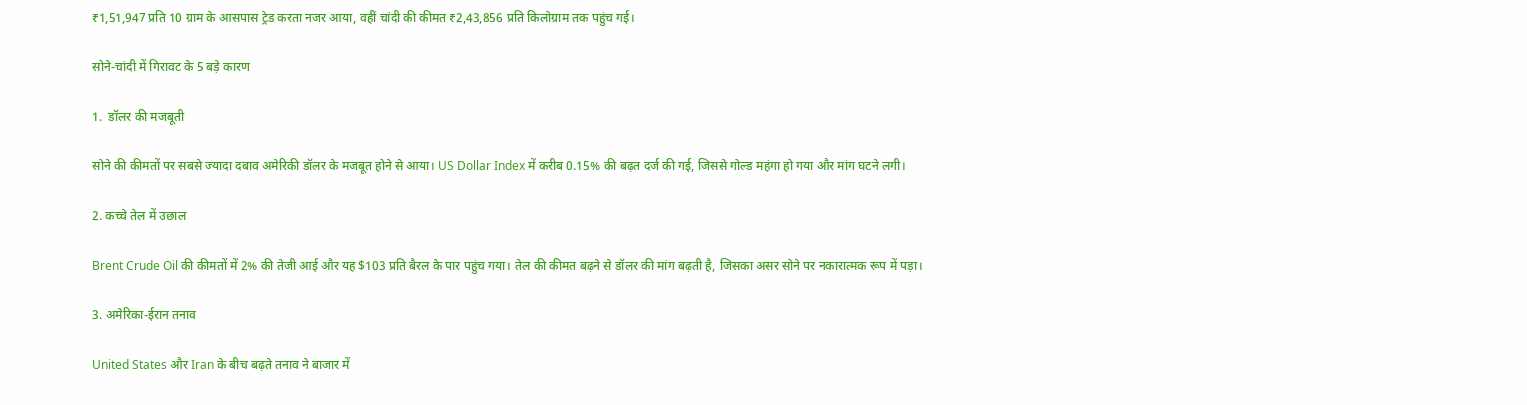₹1,51,947 प्रति 10 ग्राम के आसपास ट्रेड करता नजर आया, वहीं चांदी की कीमत ₹2,43,856 प्रति किलोग्राम तक पहुंच गई।

सोने-चांदी में गिरावट के 5 बड़े कारण

1.  डॉलर की मजबूती

सोने की कीमतों पर सबसे ज्यादा दबाव अमेरिकी डॉलर के मजबूत होने से आया। US Dollar Index में करीब 0.15% की बढ़त दर्ज की गई, जिससे गोल्ड महंगा हो गया और मांग घटने लगी।

2. कच्चे तेल में उछाल

Brent Crude Oil की कीमतों में 2% की तेजी आई और यह $103 प्रति बैरल के पार पहुंच गया। तेल की कीमत बढ़ने से डॉलर की मांग बढ़ती है, जिसका असर सोने पर नकारात्मक रूप में पड़ा।

3. अमेरिका-ईरान तनाव

United States और Iran के बीच बढ़ते तनाव ने बाजार में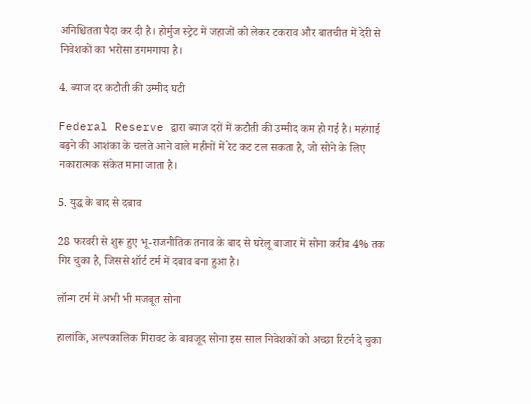अनिश्चितता पैदा कर दी है। होर्मुज स्ट्रेट में जहाजों को लेकर टकराव और बातचीत में देरी से निवेशकों का भरोसा डगमगाया है।

4. ब्याज दर कटौती की उम्मीद घटी

Federal Reserve द्वारा ब्याज दरों में कटौती की उम्मीद कम हो गई है। महंगाई बढ़ने की आशंका के चलते आने वाले महीनों में रेट कट टल सकता है, जो सोने के लिए नकारात्मक संकेत माना जाता है।

5. युद्ध के बाद से दबाव

28 फरवरी से शुरू हुए भू-राजनीतिक तनाव के बाद से घरेलू बाजार में सोना करीब 4% तक गिर चुका है, जिससे शॉर्ट टर्म में दबाव बना हुआ है।

लॉन्ग टर्म में अभी भी मजबूत सोना

हालांकि, अल्पकालिक गिरावट के बावजूद सोना इस साल निवेशकों को अच्छा रिटर्न दे चुका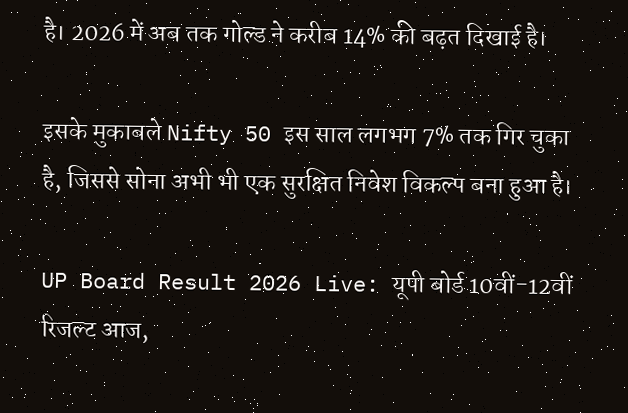है। 2026 में अब तक गोल्ड ने करीब 14% की बढ़त दिखाई है।

इसके मुकाबले Nifty 50 इस साल लगभग 7% तक गिर चुका है, जिससे सोना अभी भी एक सुरक्षित निवेश विकल्प बना हुआ है।

UP Board Result 2026 Live: यूपी बोर्ड 10वीं-12वीं रिजल्ट आज,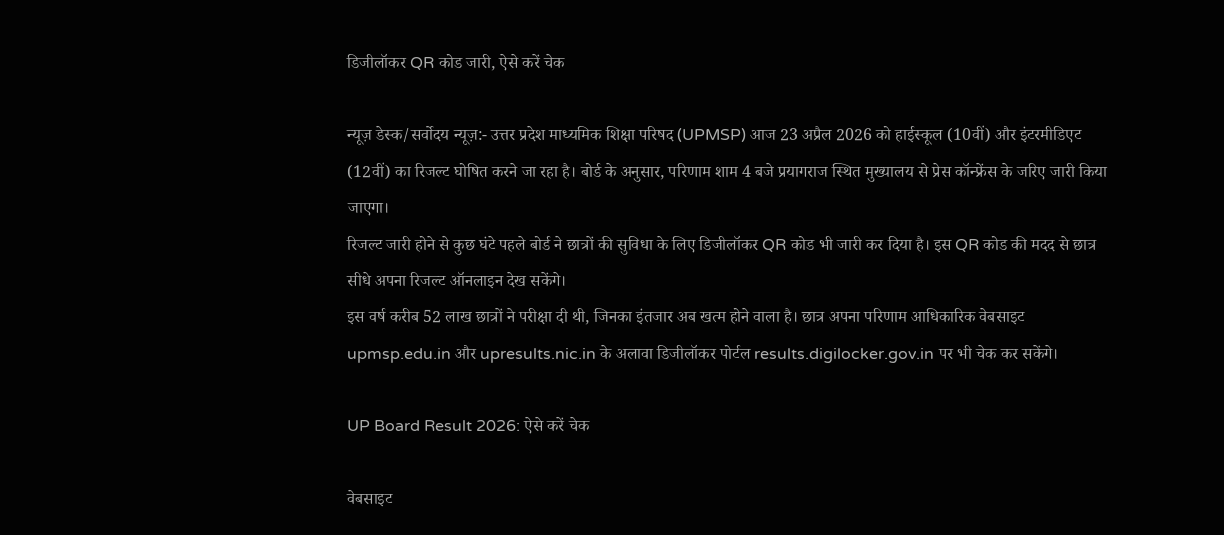डिजीलॉकर QR कोड जारी, ऐसे करें चेक

न्यूज़ डेस्क/सर्वोदय न्यूज़:- उत्तर प्रदेश माध्यमिक शिक्षा परिषद (UPMSP) आज 23 अप्रैल 2026 को हाईस्कूल (10वीं) और इंटरमीडिएट (12वीं) का रिजल्ट घोषित करने जा रहा है। बोर्ड के अनुसार, परिणाम शाम 4 बजे प्रयागराज स्थित मुख्यालय से प्रेस कॉन्फ्रेंस के जरिए जारी किया जाएगा।
रिजल्ट जारी होने से कुछ घंटे पहले बोर्ड ने छात्रों की सुविधा के लिए डिजीलॉकर QR कोड भी जारी कर दिया है। इस QR कोड की मदद से छात्र सीधे अपना रिजल्ट ऑनलाइन देख सकेंगे।
इस वर्ष करीब 52 लाख छात्रों ने परीक्षा दी थी, जिनका इंतजार अब खत्म होने वाला है। छात्र अपना परिणाम आधिकारिक वेबसाइट upmsp.edu.in और upresults.nic.in के अलावा डिजीलॉकर पोर्टल results.digilocker.gov.in पर भी चेक कर सकेंगे।

UP Board Result 2026: ऐसे करें चेक

वेबसाइट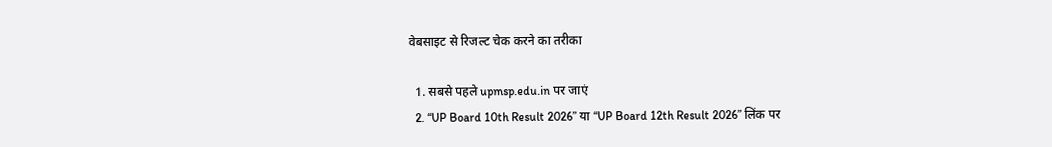वेबसाइट से रिजल्ट चेक करने का तरीका

  1. सबसे पहले upmsp.edu.in पर जाएं
  2. “UP Board 10th Result 2026” या “UP Board 12th Result 2026” लिंक पर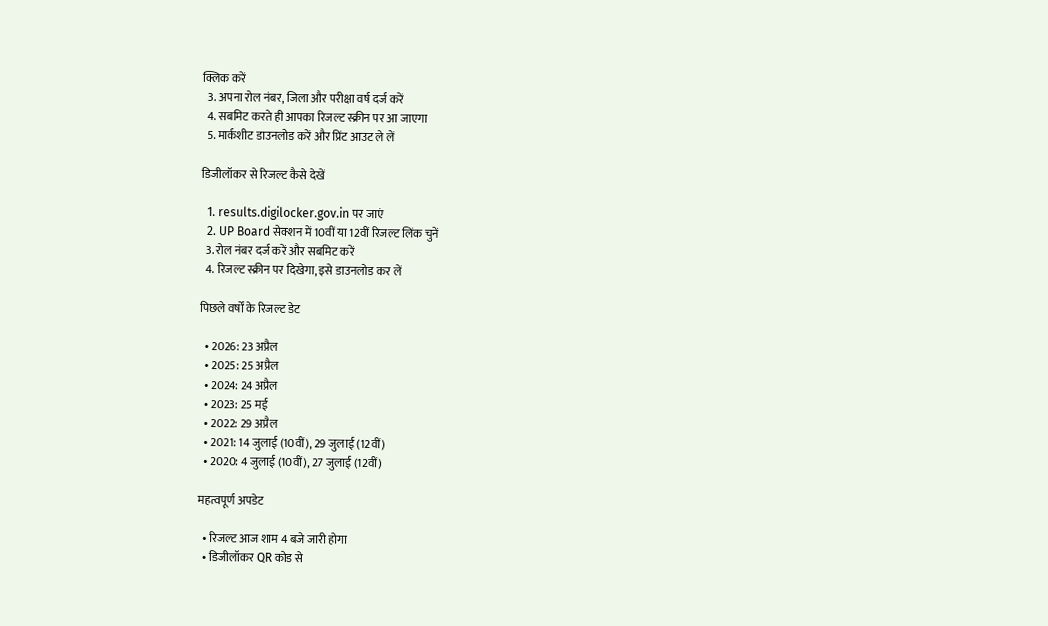क्लिक करें
  3. अपना रोल नंबर, जिला और परीक्षा वर्ष दर्ज करें
  4. सबमिट करते ही आपका रिजल्ट स्क्रीन पर आ जाएगा
  5. मार्कशीट डाउनलोड करें और प्रिंट आउट ले लें

डिजीलॉकर से रिजल्ट कैसे देखें

  1. results.digilocker.gov.in पर जाएं
  2. UP Board सेक्शन में 10वीं या 12वीं रिजल्ट लिंक चुनें
  3. रोल नंबर दर्ज करें और सबमिट करें
  4. रिजल्ट स्क्रीन पर दिखेगा, इसे डाउनलोड कर लें

पिछले वर्षों के रिजल्ट डेट

  • 2026: 23 अप्रैल
  • 2025: 25 अप्रैल
  • 2024: 24 अप्रैल
  • 2023: 25 मई
  • 2022: 29 अप्रैल
  • 2021: 14 जुलाई (10वीं), 29 जुलाई (12वीं)
  • 2020: 4 जुलाई (10वीं), 27 जुलाई (12वीं)

महत्वपूर्ण अपडेट

  • रिजल्ट आज शाम 4 बजे जारी होगा
  • डिजीलॉकर QR कोड से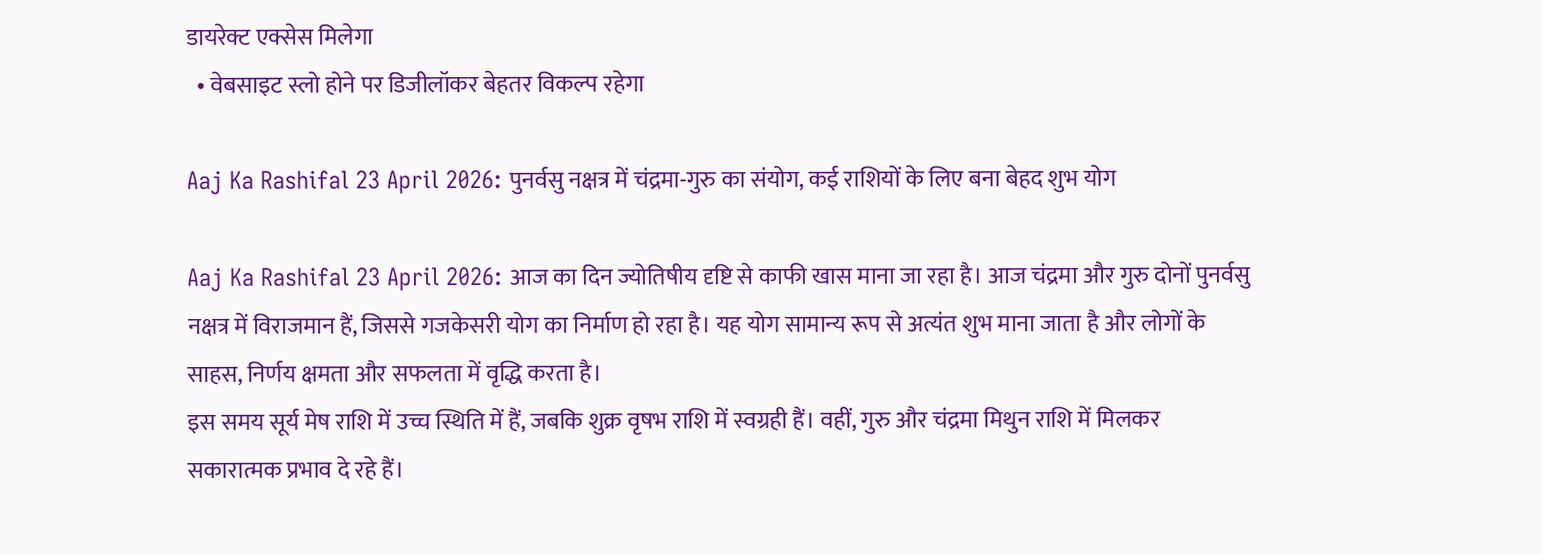डायरेक्ट एक्सेस मिलेगा
  • वेबसाइट स्लो होने पर डिजीलॉकर बेहतर विकल्प रहेगा

Aaj Ka Rashifal 23 April 2026: पुनर्वसु नक्षत्र में चंद्रमा-गुरु का संयोग, कई राशियों के लिए बना बेहद शुभ योग

Aaj Ka Rashifal 23 April 2026: आज का दिन ज्योतिषीय दृष्टि से काफी खास माना जा रहा है। आज चंद्रमा और गुरु दोनों पुनर्वसु नक्षत्र में विराजमान हैं, जिससे गजकेसरी योग का निर्माण हो रहा है। यह योग सामान्य रूप से अत्यंत शुभ माना जाता है और लोगों के साहस, निर्णय क्षमता और सफलता में वृद्धि करता है।
इस समय सूर्य मेष राशि में उच्च स्थिति में हैं, जबकि शुक्र वृषभ राशि में स्वग्रही हैं। वहीं, गुरु और चंद्रमा मिथुन राशि में मिलकर सकारात्मक प्रभाव दे रहे हैं।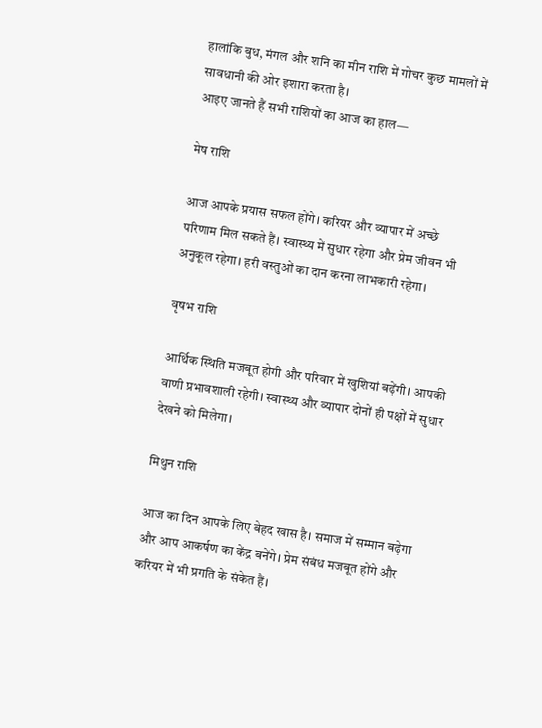हालांकि बुध, मंगल और शनि का मीन राशि में गोचर कुछ मामलों में सावधानी की ओर इशारा करता है।
आइए जानते हैं सभी राशियों का आज का हाल—

मेष राशि

आज आपके प्रयास सफल होंगे। करियर और व्यापार में अच्छे परिणाम मिल सकते हैं। स्वास्थ्य में सुधार रहेगा और प्रेम जीवन भी अनुकूल रहेगा। हरी वस्तुओं का दान करना लाभकारी रहेगा।

वृषभ राशि

आर्थिक स्थिति मजबूत होगी और परिवार में खुशियां बढ़ेंगी। आपकी वाणी प्रभावशाली रहेगी। स्वास्थ्य और व्यापार दोनों ही पक्षों में सुधार देखने को मिलेगा।

मिथुन राशि

आज का दिन आपके लिए बेहद खास है। समाज में सम्मान बढ़ेगा और आप आकर्षण का केंद्र बनेंगे। प्रेम संबंध मजबूत होंगे और करियर में भी प्रगति के संकेत हैं।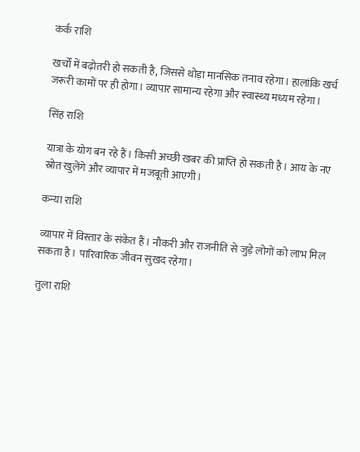कर्क राशि

खर्चों में बढ़ोतरी हो सकती है, जिससे थोड़ा मानसिक तनाव रहेगा। हालांकि खर्च जरूरी कामों पर ही होगा। व्यापार सामान्य रहेगा और स्वास्थ्य मध्यम रहेगा।

सिंह राशि

यात्रा के योग बन रहे हैं। किसी अच्छी खबर की प्राप्ति हो सकती है। आय के नए स्रोत खुलेंगे और व्यापार में मजबूती आएगी।

कन्या राशि

व्यापार में विस्तार के संकेत हैं। नौकरी और राजनीति से जुड़े लोगों को लाभ मिल सकता है। पारिवारिक जीवन सुखद रहेगा।

तुला राशि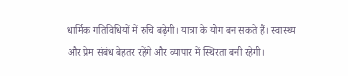धार्मिक गतिविधियों में रुचि बढ़ेगी। यात्रा के योग बन सकते हैं। स्वास्थ्य और प्रेम संबंध बेहतर रहेंगे और व्यापार में स्थिरता बनी रहेगी।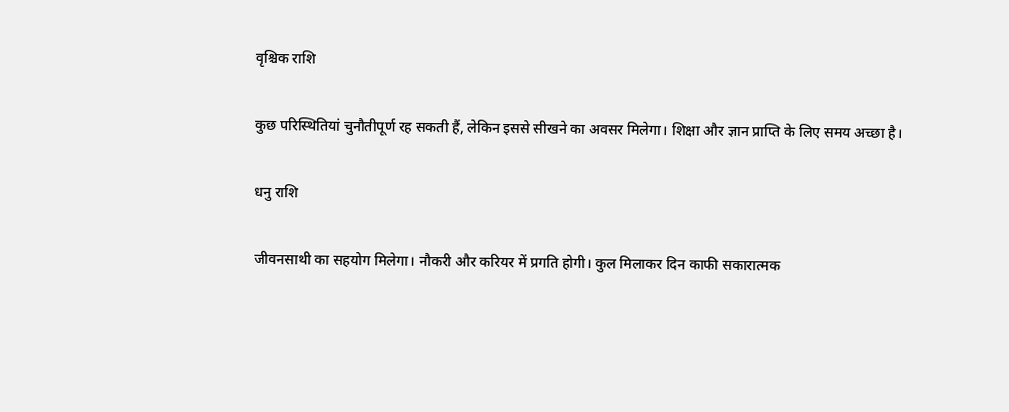वृश्चिक राशि

कुछ परिस्थितियां चुनौतीपूर्ण रह सकती हैं, लेकिन इससे सीखने का अवसर मिलेगा। शिक्षा और ज्ञान प्राप्ति के लिए समय अच्छा है।

धनु राशि

जीवनसाथी का सहयोग मिलेगा। नौकरी और करियर में प्रगति होगी। कुल मिलाकर दिन काफी सकारात्मक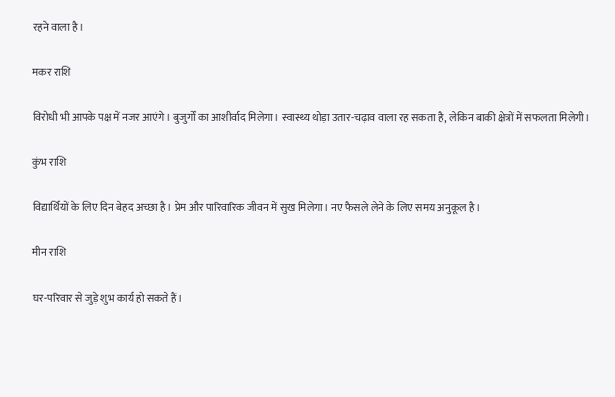रहने वाला है।

मकर राशि

विरोधी भी आपके पक्ष में नजर आएंगे। बुजुर्गों का आशीर्वाद मिलेगा। स्वास्थ्य थोड़ा उतार-चढ़ाव वाला रह सकता है, लेकिन बाकी क्षेत्रों में सफलता मिलेगी।

कुंभ राशि

विद्यार्थियों के लिए दिन बेहद अच्छा है। प्रेम और पारिवारिक जीवन में सुख मिलेगा। नए फैसले लेने के लिए समय अनुकूल है।

मीन राशि

घर-परिवार से जुड़े शुभ कार्य हो सकते हैं।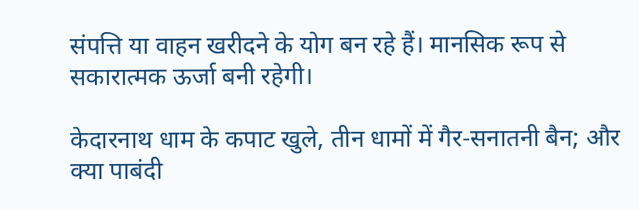संपत्ति या वाहन खरीदने के योग बन रहे हैं। मानसिक रूप से सकारात्मक ऊर्जा बनी रहेगी।

केदारनाथ धाम के कपाट खुले, तीन धामों में गैर-सनातनी बैन; और क्या पाबंदी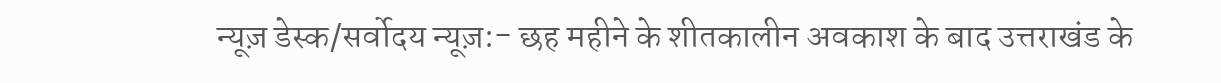न्यूज़ डेस्क/सर्वोदय न्यूज़:- छह महीने के शीतकालीन अवकाश के बाद उत्तराखंड के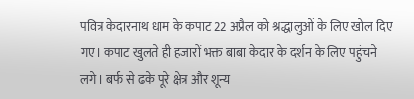पवित्र केदारनाथ धाम के कपाट 22 अप्रैल को श्रद्धालुओं के लिए खोल दिए गए। कपाट खुलते ही हजारों भक्त बाबा केदार के दर्शन के लिए पहुंचने लगे। बर्फ से ढके पूरे क्षेत्र और शून्य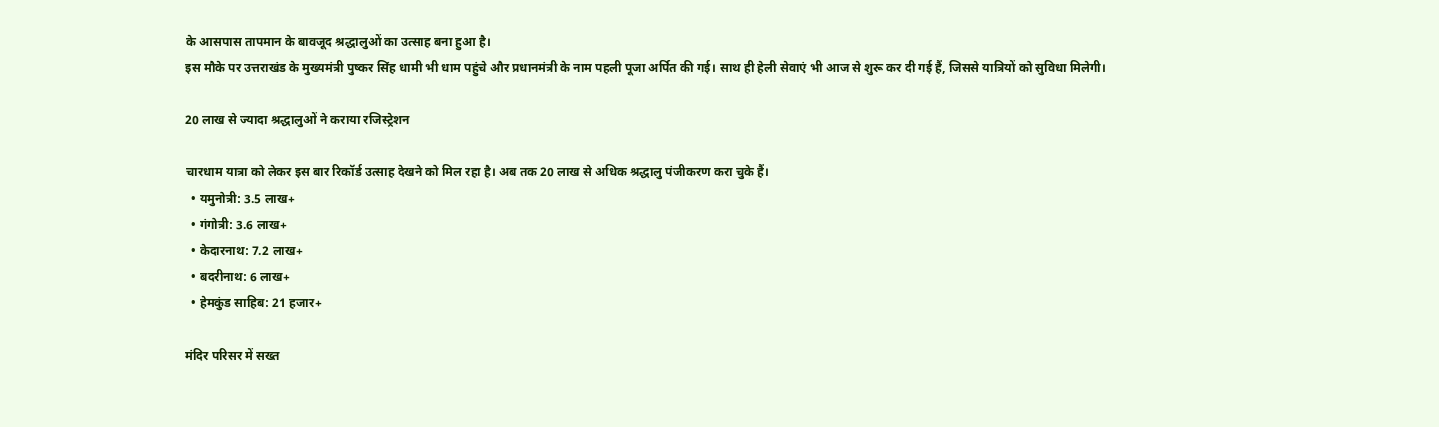के आसपास तापमान के बावजूद श्रद्धालुओं का उत्साह बना हुआ है।
इस मौके पर उत्तराखंड के मुख्यमंत्री पुष्कर सिंह धामी भी धाम पहुंचे और प्रधानमंत्री के नाम पहली पूजा अर्पित की गई। साथ ही हेली सेवाएं भी आज से शुरू कर दी गई हैं, जिससे यात्रियों को सुविधा मिलेगी।

20 लाख से ज्यादा श्रद्धालुओं ने कराया रजिस्ट्रेशन

चारधाम यात्रा को लेकर इस बार रिकॉर्ड उत्साह देखने को मिल रहा है। अब तक 20 लाख से अधिक श्रद्धालु पंजीकरण करा चुके हैं।
  • यमुनोत्री: 3.5 लाख+
  • गंगोत्री: 3.6 लाख+
  • केदारनाथ: 7.2 लाख+
  • बदरीनाथ: 6 लाख+
  • हेमकुंड साहिब: 21 हजार+

मंदिर परिसर में सख्त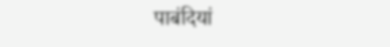पाबंदियां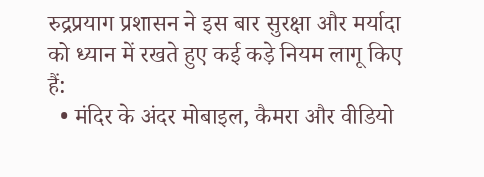रुद्रप्रयाग प्रशासन ने इस बार सुरक्षा और मर्यादा को ध्यान में रखते हुए कई कड़े नियम लागू किए हैं:
  • मंदिर के अंदर मोबाइल, कैमरा और वीडियो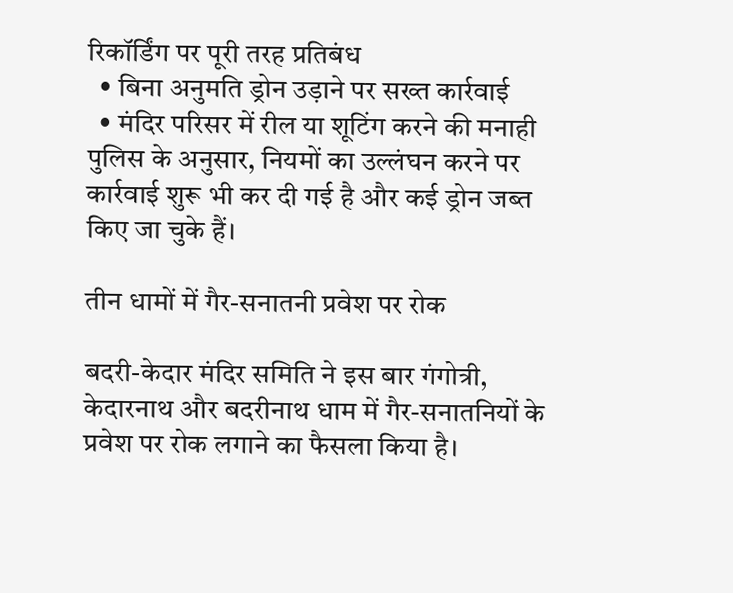रिकॉर्डिंग पर पूरी तरह प्रतिबंध
  • बिना अनुमति ड्रोन उड़ाने पर सख्त कार्रवाई
  • मंदिर परिसर में रील या शूटिंग करने की मनाही
पुलिस के अनुसार, नियमों का उल्लंघन करने पर कार्रवाई शुरू भी कर दी गई है और कई ड्रोन जब्त किए जा चुके हैं।

तीन धामों में गैर-सनातनी प्रवेश पर रोक

बदरी-केदार मंदिर समिति ने इस बार गंगोत्री, केदारनाथ और बदरीनाथ धाम में गैर-सनातनियों के प्रवेश पर रोक लगाने का फैसला किया है।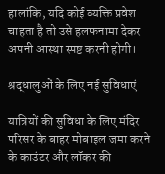हालांकि, यदि कोई व्यक्ति प्रवेश चाहता है तो उसे हलफनामा देकर अपनी आस्था स्पष्ट करनी होगी।

श्रद्धालुओं के लिए नई सुविधाएं

यात्रियों की सुविधा के लिए मंदिर परिसर के बाहर मोबाइल जमा करने के काउंटर और लॉकर की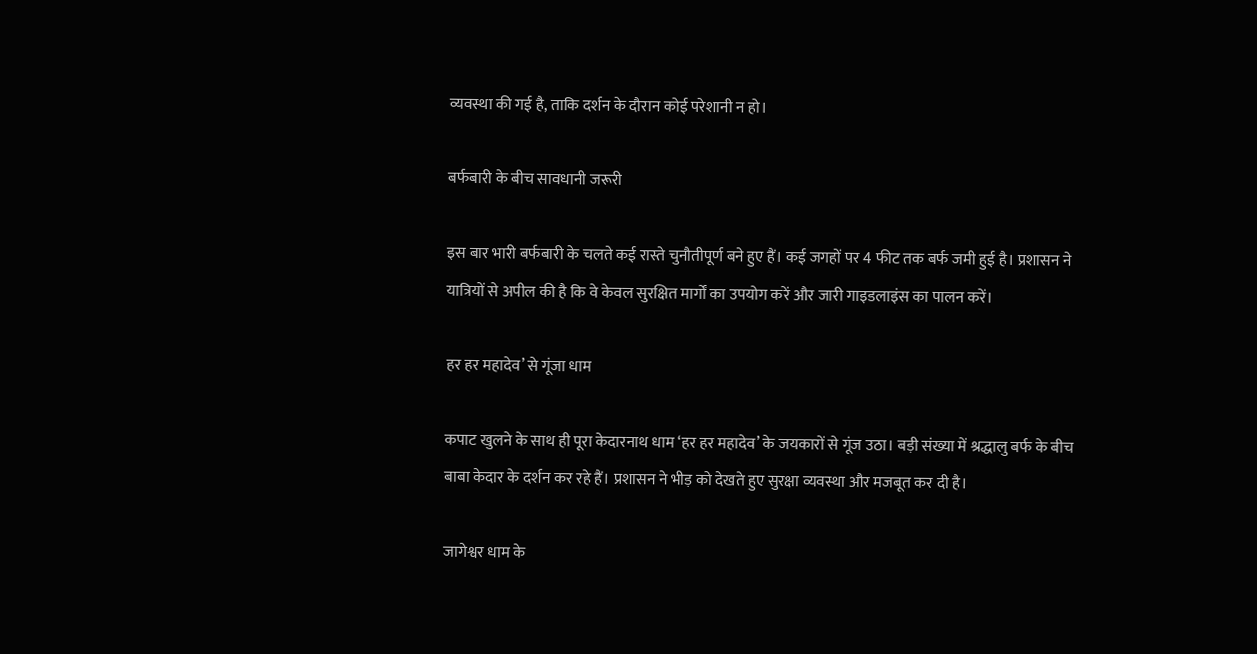व्यवस्था की गई है, ताकि दर्शन के दौरान कोई परेशानी न हो।

बर्फबारी के बीच सावधानी जरूरी

इस बार भारी बर्फबारी के चलते कई रास्ते चुनौतीपूर्ण बने हुए हैं। कई जगहों पर 4 फीट तक बर्फ जमी हुई है। प्रशासन ने यात्रियों से अपील की है कि वे केवल सुरक्षित मार्गों का उपयोग करें और जारी गाइडलाइंस का पालन करें।

हर हर महादेव’ से गूंजा धाम

कपाट खुलने के साथ ही पूरा केदारनाथ धाम ‘हर हर महादेव’ के जयकारों से गूंज उठा। बड़ी संख्या में श्रद्धालु बर्फ के बीच बाबा केदार के दर्शन कर रहे हैं। प्रशासन ने भीड़ को देखते हुए सुरक्षा व्यवस्था और मजबूत कर दी है।

जागेश्वर धाम के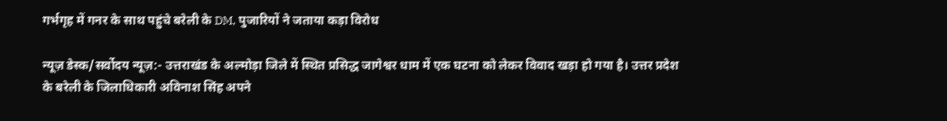गर्भगृह में गनर के साथ पहुंचे बरेली के DM, पुजारियों ने जताया कड़ा विरोध

न्यूज़ डेस्क/सर्वोदय न्यूज़:- उत्तराखंड के अल्मोड़ा जिले में स्थित प्रसिद्ध जागेश्वर धाम में एक घटना को लेकर विवाद खड़ा हो गया है। उत्तर प्रदेश के बरेली के जिलाधिकारी अविनाश सिंह अपने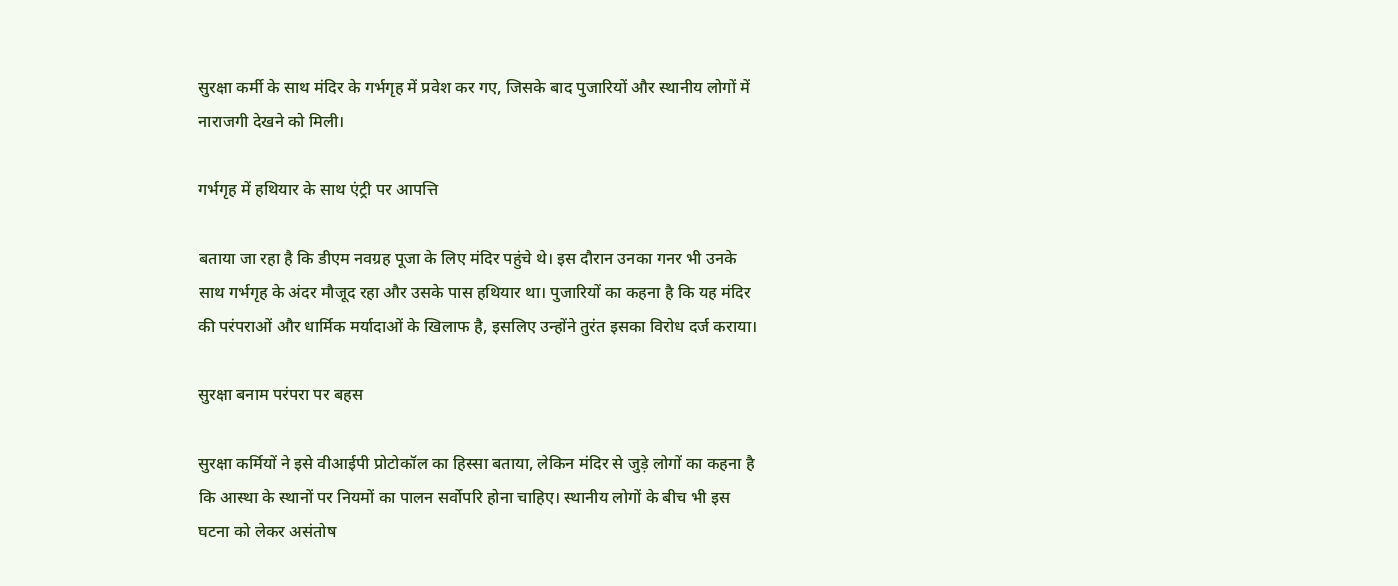सुरक्षा कर्मी के साथ मंदिर के गर्भगृह में प्रवेश कर गए, जिसके बाद पुजारियों और स्थानीय लोगों में नाराजगी देखने को मिली।

गर्भगृह में हथियार के साथ एंट्री पर आपत्ति

बताया जा रहा है कि डीएम नवग्रह पूजा के लिए मंदिर पहुंचे थे। इस दौरान उनका गनर भी उनके साथ गर्भगृह के अंदर मौजूद रहा और उसके पास हथियार था। पुजारियों का कहना है कि यह मंदिर की परंपराओं और धार्मिक मर्यादाओं के खिलाफ है, इसलिए उन्होंने तुरंत इसका विरोध दर्ज कराया।

सुरक्षा बनाम परंपरा पर बहस

सुरक्षा कर्मियों ने इसे वीआईपी प्रोटोकॉल का हिस्सा बताया, लेकिन मंदिर से जुड़े लोगों का कहना है कि आस्था के स्थानों पर नियमों का पालन सर्वोपरि होना चाहिए। स्थानीय लोगों के बीच भी इस घटना को लेकर असंतोष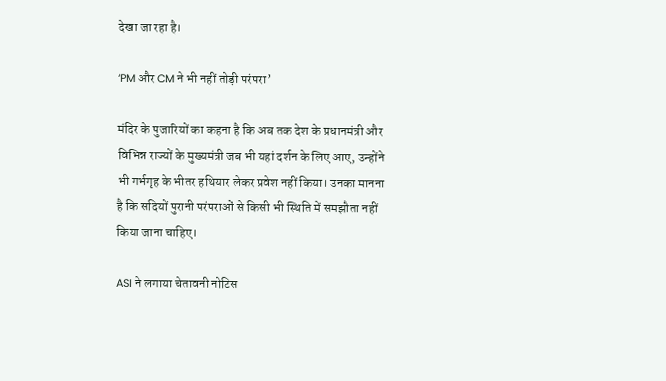देखा जा रहा है।

‘PM और CM ने भी नहीं तोड़ी परंपरा’

मंदिर के पुजारियों का कहना है कि अब तक देश के प्रधानमंत्री और विभिन्न राज्यों के मुख्यमंत्री जब भी यहां दर्शन के लिए आए, उन्होंने भी गर्भगृह के भीतर हथियार लेकर प्रवेश नहीं किया। उनका मानना है कि सदियों पुरानी परंपराओं से किसी भी स्थिति में समझौता नहीं किया जाना चाहिए।

ASI ने लगाया चेतावनी नोटिस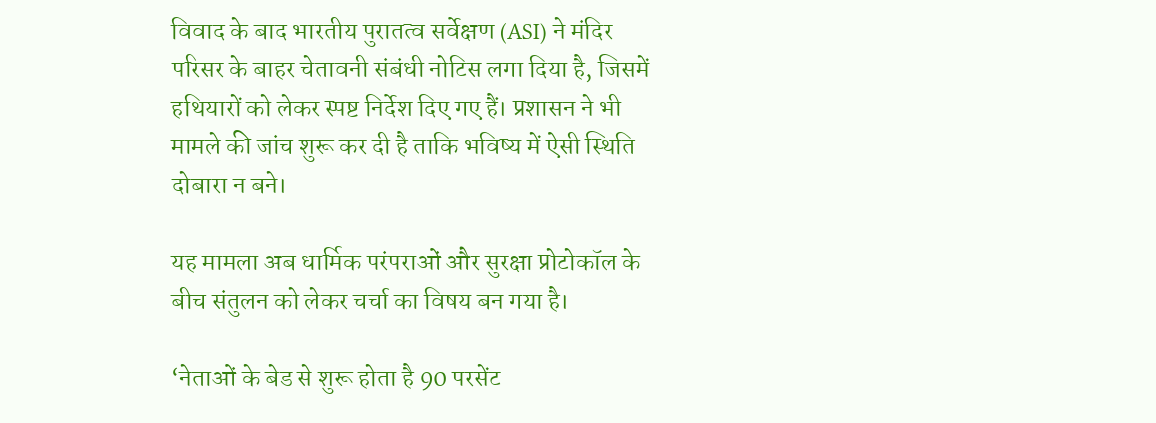विवाद के बाद भारतीय पुरातत्व सर्वेक्षण (ASI) ने मंदिर परिसर के बाहर चेतावनी संबंधी नोटिस लगा दिया है, जिसमें हथियारों को लेकर स्पष्ट निर्देश दिए गए हैं। प्रशासन ने भी मामले की जांच शुरू कर दी है ताकि भविष्य में ऐसी स्थिति दोबारा न बने।

यह मामला अब धार्मिक परंपराओं और सुरक्षा प्रोटोकॉल के बीच संतुलन को लेकर चर्चा का विषय बन गया है।

‘नेताओं के बेड से शुरू होता है 90 परसेंट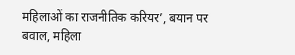महिलाओं का राजनीतिक करियर’, बयान पर बवाल, महिला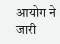आयोग ने जारी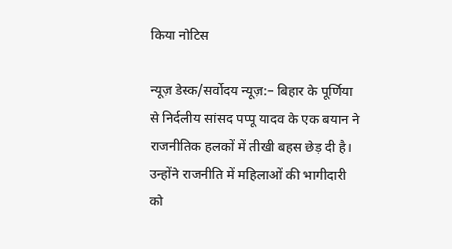किया नोटिस

न्यूज़ डेस्क/सर्वोदय न्यूज़:– बिहार के पूर्णिया से निर्दलीय सांसद पप्पू यादव के एक बयान ने राजनीतिक हलकों में तीखी बहस छेड़ दी है। उन्होंने राजनीति में महिलाओं की भागीदारी को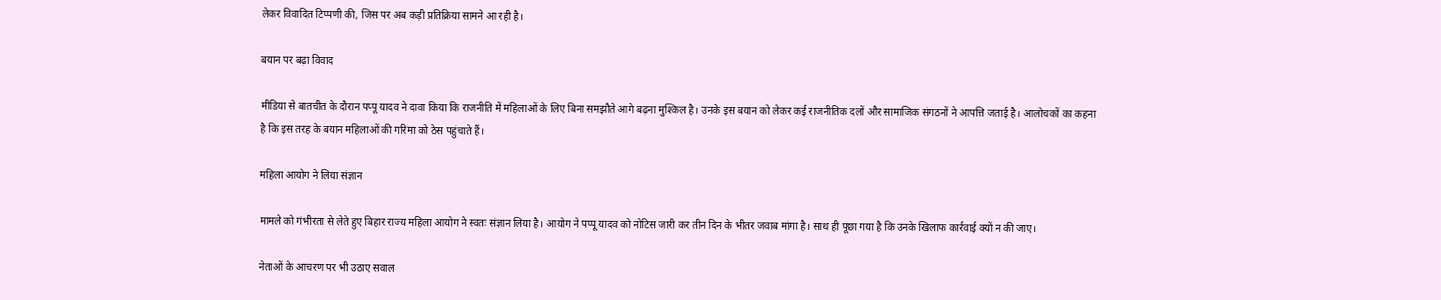लेकर विवादित टिप्पणी की, जिस पर अब कड़ी प्रतिक्रिया सामने आ रही है।

बयान पर बढ़ा विवाद

मीडिया से बातचीत के दौरान पप्पू यादव ने दावा किया कि राजनीति में महिलाओं के लिए बिना समझौते आगे बढ़ना मुश्किल है। उनके इस बयान को लेकर कई राजनीतिक दलों और सामाजिक संगठनों ने आपत्ति जताई है। आलोचकों का कहना है कि इस तरह के बयान महिलाओं की गरिमा को ठेस पहुंचाते हैं।

महिला आयोग ने लिया संज्ञान

मामले को गंभीरता से लेते हुए बिहार राज्य महिला आयोग ने स्वतः संज्ञान लिया है। आयोग ने पप्पू यादव को नोटिस जारी कर तीन दिन के भीतर जवाब मांगा है। साथ ही पूछा गया है कि उनके खिलाफ कार्रवाई क्यों न की जाए।

नेताओं के आचरण पर भी उठाए सवाल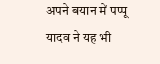अपने बयान में पप्पू यादव ने यह भी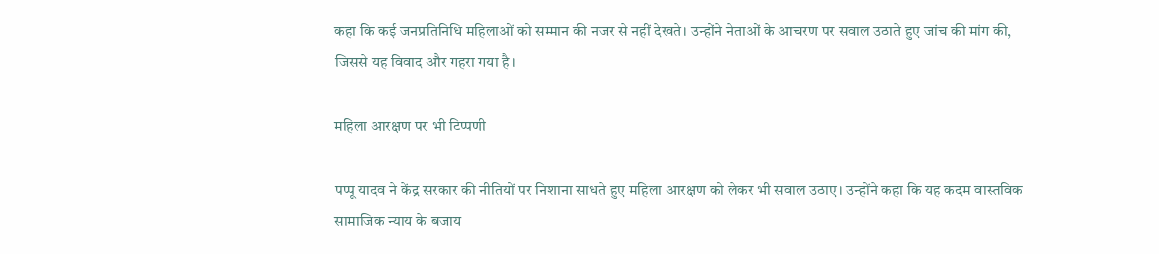कहा कि कई जनप्रतिनिधि महिलाओं को सम्मान की नजर से नहीं देखते। उन्होंने नेताओं के आचरण पर सवाल उठाते हुए जांच की मांग की, जिससे यह विवाद और गहरा गया है।

महिला आरक्षण पर भी टिप्पणी

पप्पू यादव ने केंद्र सरकार की नीतियों पर निशाना साधते हुए महिला आरक्षण को लेकर भी सवाल उठाए। उन्होंने कहा कि यह कदम वास्तविक सामाजिक न्याय के बजाय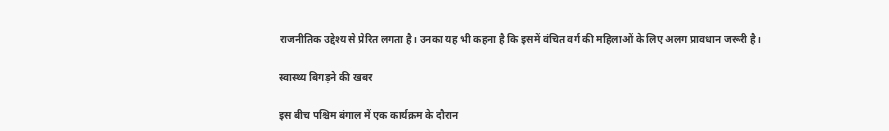राजनीतिक उद्देश्य से प्रेरित लगता है। उनका यह भी कहना है कि इसमें वंचित वर्ग की महिलाओं के लिए अलग प्रावधान जरूरी है।

स्वास्थ्य बिगड़ने की खबर

इस बीच पश्चिम बंगाल में एक कार्यक्रम के दौरान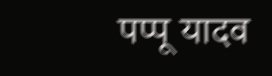पप्पू यादव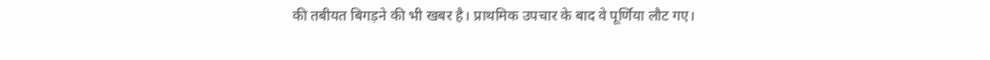की तबीयत बिगड़ने की भी खबर है। प्राथमिक उपचार के बाद वे पूर्णिया लौट गए।